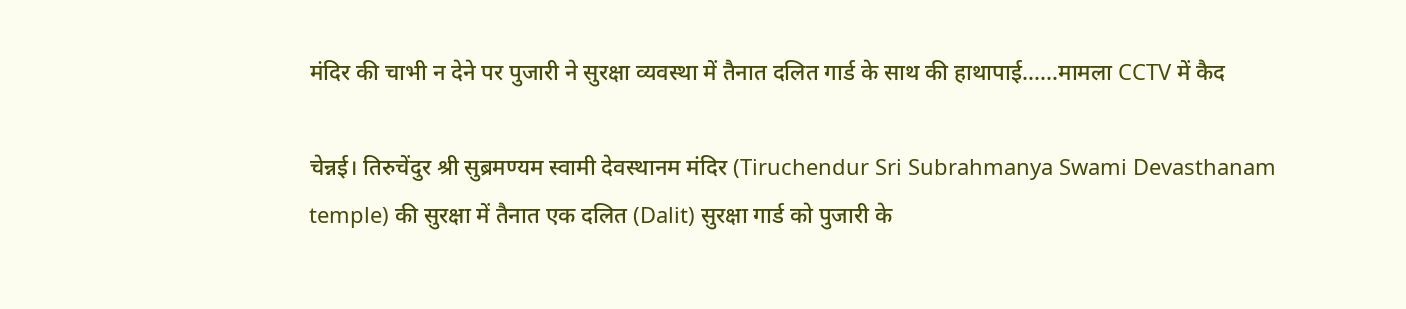मंदिर की चाभी न देने पर पुजारी ने सुरक्षा व्यवस्था में तैनात दलित गार्ड के साथ की हाथापाई……मामला CCTV में कैद

चेन्नई। तिरुचेंदुर श्री सुब्रमण्यम स्वामी देवस्थानम मंदिर (Tiruchendur Sri Subrahmanya Swami Devasthanam temple) की सुरक्षा में तैनात एक दलित (Dalit) सुरक्षा गार्ड को पुजारी के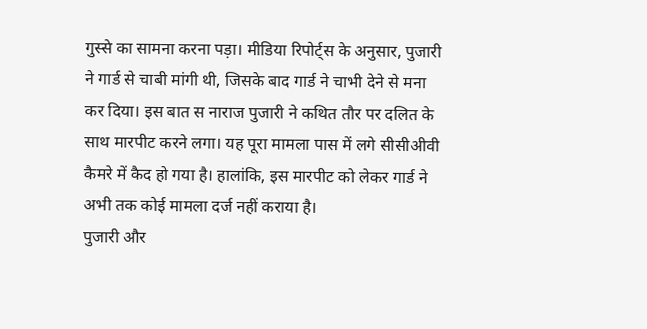गुस्से का सामना करना पड़ा। मीडिया रिपोर्ट्स के अनुसार, पुजारी ने गार्ड से चाबी मांगी थी, जिसके बाद गार्ड ने चाभी देने से मना कर दिया। इस बात स नाराज पुजारी ने कथित तौर पर दलित के साथ मारपीट करने लगा। यह पूरा मामला पास में लगे सीसीअीवी कैमरे में कैद हो गया है। हालांकि, इस मारपीट को लेकर गार्ड ने अभी तक कोई मामला दर्ज नहीं कराया है।
पुजारी और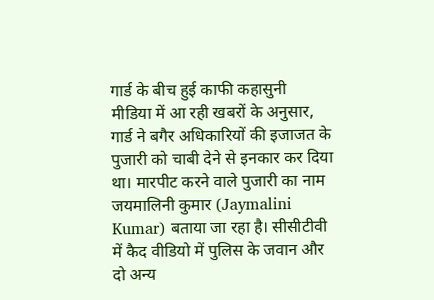गार्ड के बीच हुई काफी कहासुनी
मीडिया में आ रही खबरों के अनुसार, गार्ड ने बगैर अधिकारियों की इजाजत के पुजारी को चाबी देने से इनकार कर दिया था। मारपीट करने वाले पुजारी का नाम जयमालिनी कुमार (Jaymalini Kumar) बताया जा रहा है। सीसीटीवी में कैद वीडियो में पुलिस के जवान और दो अन्य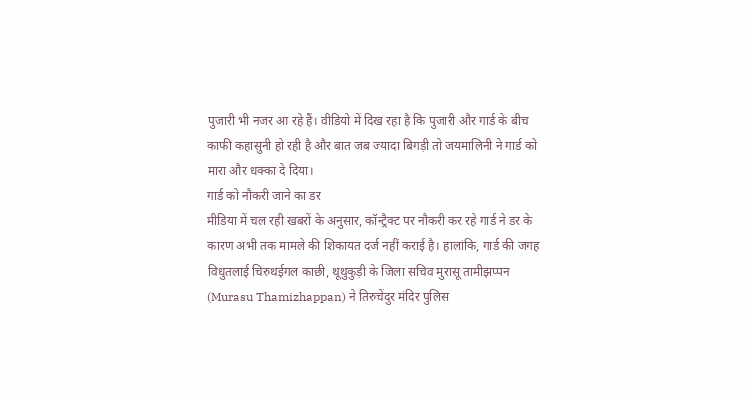पुजारी भी नजर आ रहे हैं। वीडियो में दिख रहा है कि पुजारी और गार्ड के बीच काफी कहासुनी हो रही है और बात जब ज्यादा बिगड़ी तो जयमालिनी ने गार्ड को मारा और धक्का दे दिया।
गार्ड को नौकरी जाने का डर
मीडिया में चल रही खबरों के अनुसार, कॉन्ट्रैक्ट पर नौकरी कर रहे गार्ड ने डर के कारण अभी तक मामले की शिकायत दर्ज नहीं कराई है। हालांकि, गार्ड की जगह विधुतलाई चिरुथईगल काछी, थूथुकुड़ी के जिला सचिव मुरासू तामीझप्पन (Murasu Thamizhappan) ने तिरुचेंदुर मंदिर पुलिस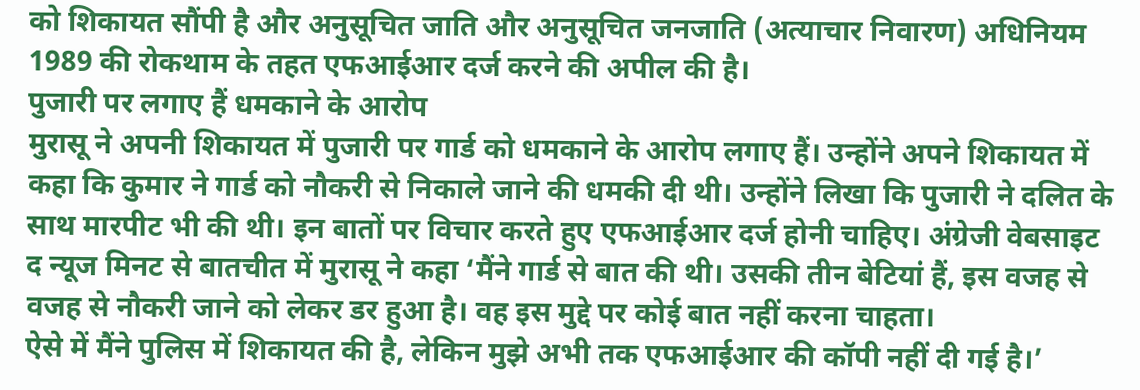को शिकायत सौंपी है और अनुसूचित जाति और अनुसूचित जनजाति (अत्याचार निवारण) अधिनियम 1989 की रोकथाम के तहत एफआईआर दर्ज करने की अपील की है।
पुजारी पर लगाए हैं धमकाने के आरोप
मुरासू ने अपनी शिकायत में पुजारी पर गार्ड को धमकाने के आरोप लगाए हैं। उन्होंने अपने शिकायत में कहा कि कुमार ने गार्ड को नौकरी से निकाले जाने की धमकी दी थी। उन्होंने लिखा कि पुजारी ने दलित के साथ मारपीट भी की थी। इन बातों पर विचार करते हुए एफआईआर दर्ज होनी चाहिए। अंग्रेजी वेबसाइट द न्यूज मिनट से बातचीत में मुरासू ने कहा ‘मैंने गार्ड से बात की थी। उसकी तीन बेटियां हैं, इस वजह से वजह से नौकरी जाने को लेकर डर हुआ है। वह इस मुद्दे पर कोई बात नहीं करना चाहता।
ऐसे में मैंने पुलिस में शिकायत की है, लेकिन मुझे अभी तक एफआईआर की कॉपी नहीं दी गई है।’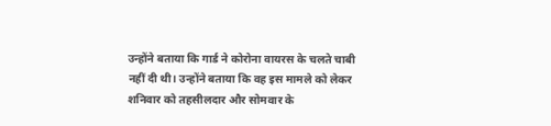उन्होंने बताया कि गार्ड ने कोरोना वायरस के चलते चाबी नहीं दी थी। उन्होंने बताया कि वह इस मामले को लेकर शनिवार को तहसीलदार और सोमवार के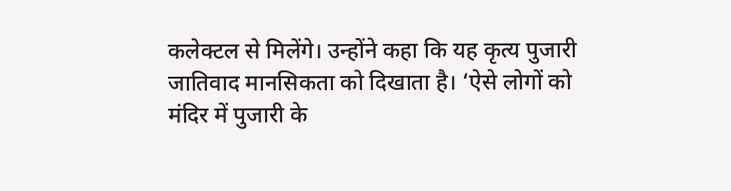कलेक्टल से मिलेंगे। उन्होंने कहा कि यह कृत्य पुजारी जातिवाद मानसिकता को दिखाता है। ‘ऐसे लोगों को मंदिर में पुजारी के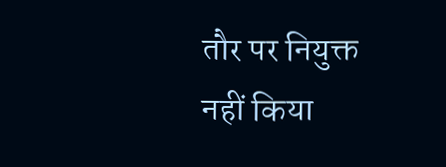तौर पर नियुक्त नहीं किया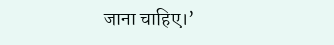जाना चाहिए।’